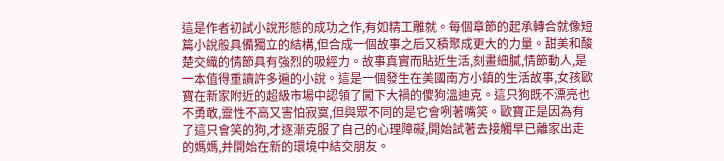這是作者初試小說形態的成功之作,有如精工雕就。每個章節的起承轉合就像短篇小說般具備獨立的結構,但合成一個故事之后又積聚成更大的力量。甜美和酸楚交織的情節具有強烈的吸經力。故事真實而貼近生活,刻畫細膩,情節動人,是一本值得重讀許多遍的小說。這是一個發生在美國南方小鎮的生活故事,女孩歐寶在新家附近的超級市場中認領了闖下大禍的傻狗溫迪克。這只狗既不漂亮也不勇敢,靈性不高又害怕寂寞,但與眾不同的是它會咧著嘴笑。歐寶正是因為有了這只會笑的狗,才逐漸克服了自己的心理障礙,開始試著去接觸早已離家出走的媽媽,并開始在新的環境中結交朋友。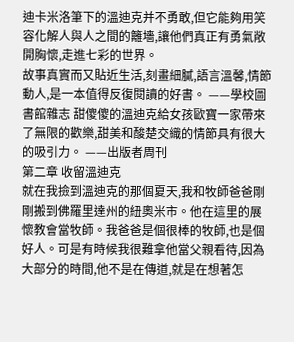迪卡米洛筆下的溫迪克并不勇敢,但它能夠用笑容化解人與人之間的籬墻,讓他們真正有勇氣敞開胸懷,走進七彩的世界。
故事真實而又貼近生活,刻畫細膩,語言溫馨,情節動人,是一本值得反復閱讀的好書。 ——學校圖書館雜志 甜傻傻的溫迪克給女孩歐寶一家帶來了無限的歡樂,甜美和酸楚交織的情節具有很大的吸引力。 ——出版者周刊
第二章 收留溫迪克
就在我撿到溫迪克的那個夏天,我和牧師爸爸剛剛搬到佛羅里達州的紐奧米市。他在這里的展懷教會當牧師。我爸爸是個很棒的牧師,也是個好人。可是有時候我很難拿他當父親看待,因為大部分的時間,他不是在傳道,就是在想著怎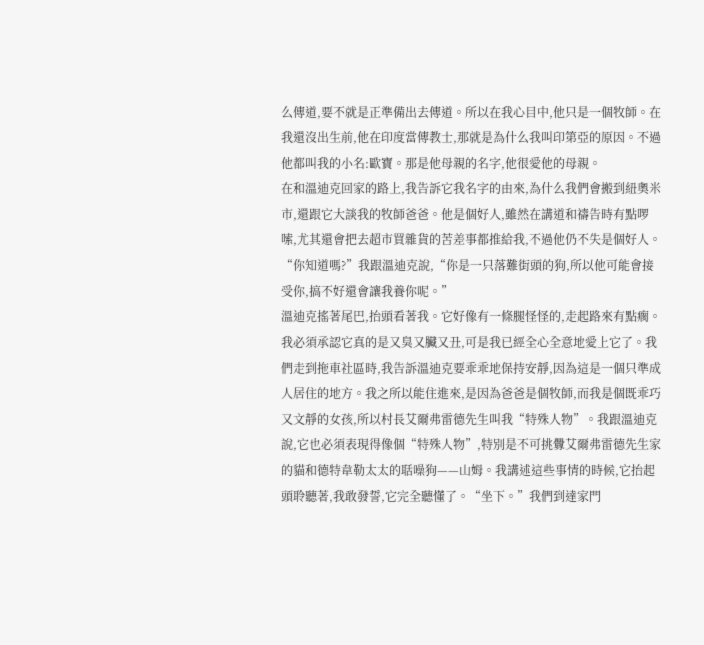么傳道,要不就是正準備出去傳道。所以在我心目中,他只是一個牧師。在我還沒出生前,他在印度當傳教士,那就是為什么我叫印第亞的原因。不過他都叫我的小名:歐寶。那是他母親的名字,他很愛他的母親。
在和溫迪克回家的路上,我告訴它我名字的由來,為什么我們會搬到紐奧米市,還跟它大談我的牧師爸爸。他是個好人,雖然在講道和禱告時有點啰嗦,尤其還會把去超市買雜貨的苦差事都推給我,不過他仍不失是個好人。
“你知道嗎?”我跟溫迪克說,“你是一只落難街頭的狗,所以他可能會接受你,搞不好還會讓我養你呢。”
溫迪克搖著尾巴,抬頭看著我。它好像有一條腿怪怪的,走起路來有點瘸。我必須承認它真的是又臭又臟又丑,可是我已經全心全意地愛上它了。我們走到拖車社區時,我告訴溫迪克要乖乖地保持安靜,因為這是一個只準成人居住的地方。我之所以能住進來,是因為爸爸是個牧師,而我是個既乖巧又文靜的女孩,所以村長艾爾弗雷德先生叫我“特殊人物”。我跟溫迪克說,它也必須表現得像個“特殊人物”,特別是不可挑釁艾爾弗雷德先生家的貓和德特韋勒太太的聒噪狗——山姆。我講述這些事情的時候,它抬起頭聆聽著,我敢發誓,它完全聽懂了。“坐下。”我們到達家門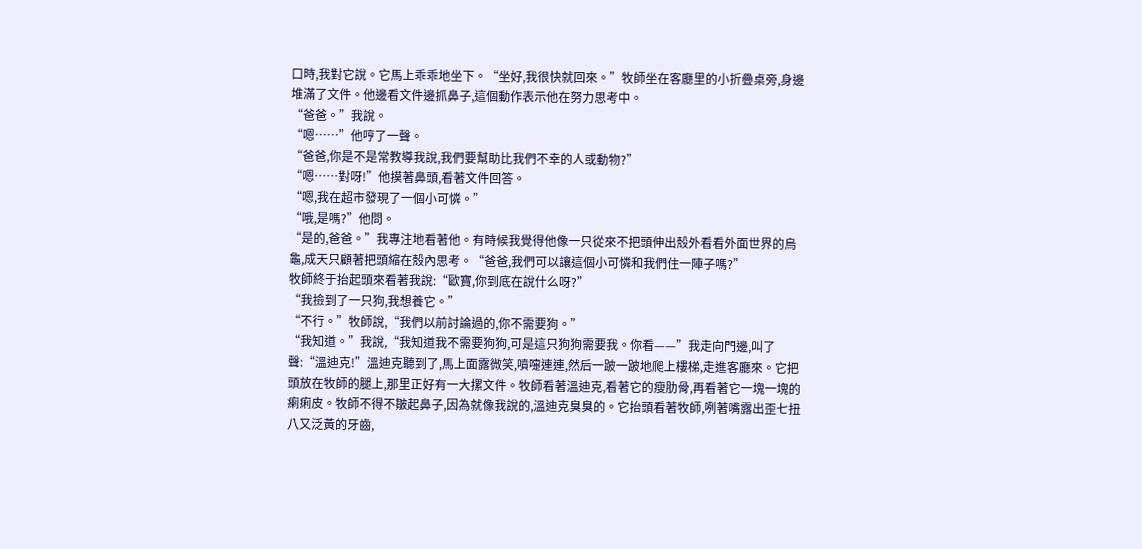口時,我對它說。它馬上乖乖地坐下。“坐好,我很快就回來。”牧師坐在客廳里的小折疊桌旁,身邊堆滿了文件。他邊看文件邊抓鼻子,這個動作表示他在努力思考中。
“爸爸。”我說。
“嗯……”他哼了一聲。
“爸爸,你是不是常教導我說,我們要幫助比我們不幸的人或動物?”
“嗯……對呀!”他摸著鼻頭,看著文件回答。
“嗯,我在超市發現了一個小可憐。”
“哦,是嗎?”他問。
“是的,爸爸。”我專注地看著他。有時候我覺得他像一只從來不把頭伸出殼外看看外面世界的烏龜,成天只顧著把頭縮在殼內思考。“爸爸,我們可以讓這個小可憐和我們住一陣子嗎?”
牧師終于抬起頭來看著我說:“歐寶,你到底在說什么呀?”
“我撿到了一只狗,我想養它。”
“不行。”牧師說,“我們以前討論過的,你不需要狗。”
“我知道。”我說,“我知道我不需要狗狗,可是這只狗狗需要我。你看——”我走向門邊,叫了聲:“溫迪克!”溫迪克聽到了,馬上面露微笑,噴嚏連連,然后一跛一跛地爬上樓梯,走進客廳來。它把頭放在牧師的腿上,那里正好有一大摞文件。牧師看著溫迪克,看著它的瘦肋骨,再看著它一塊一塊的瘌痢皮。牧師不得不皺起鼻子,因為就像我說的,溫迪克臭臭的。它抬頭看著牧師,咧著嘴露出歪七扭八又泛黃的牙齒,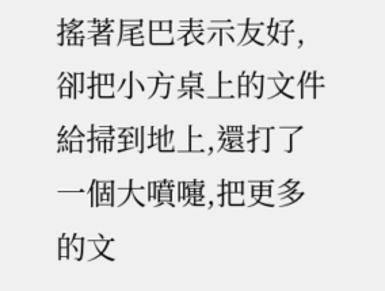搖著尾巴表示友好,卻把小方桌上的文件給掃到地上,還打了一個大噴嚏,把更多的文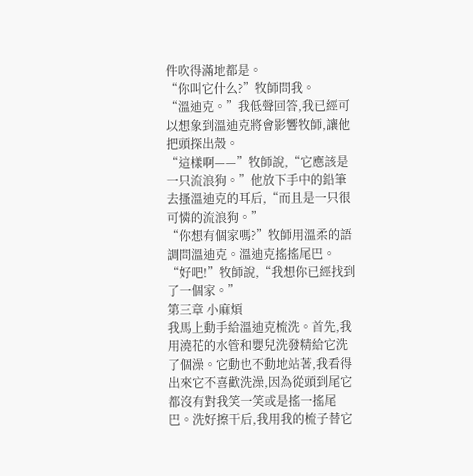件吹得滿地都是。
“你叫它什么?”牧師問我。
“溫迪克。”我低聲回答,我已經可以想象到溫迪克將會影響牧師,讓他把頭探出殼。
“這樣啊——”牧師說,“它應該是一只流浪狗。”他放下手中的鉛筆去搔溫迪克的耳后,“而且是一只很可憐的流浪狗。”
“你想有個家嗎?”牧師用溫柔的語調問溫迪克。溫迪克搖搖尾巴。
“好吧!”牧師說,“我想你已經找到了一個家。”
第三章 小麻煩
我馬上動手給溫迪克梳洗。首先,我用澆花的水管和嬰兒洗發精給它洗了個澡。它動也不動地站著,我看得出來它不喜歡洗澡,因為從頭到尾它都沒有對我笑一笑或是搖一搖尾巴。洗好擦干后,我用我的梳子替它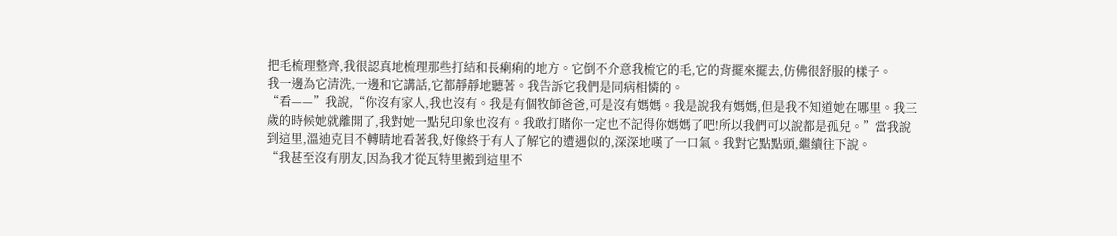把毛梳理整齊,我很認真地梳理那些打結和長瘌痢的地方。它倒不介意我梳它的毛,它的背擺來擺去,仿佛很舒服的樣子。
我一邊為它清洗,一邊和它講話,它都靜靜地聽著。我告訴它我們是同病相憐的。
“看——”我說,“你沒有家人,我也沒有。我是有個牧師爸爸,可是沒有媽媽。我是說我有媽媽,但是我不知道她在哪里。我三歲的時候她就離開了,我對她一點兒印象也沒有。我敢打賭你一定也不記得你媽媽了吧!所以我們可以說都是孤兒。”當我說到這里,溫迪克目不轉睛地看著我,好像終于有人了解它的遭遇似的,深深地嘆了一口氣。我對它點點頭,繼續往下說。
“我甚至沒有朋友,因為我才從瓦特里搬到這里不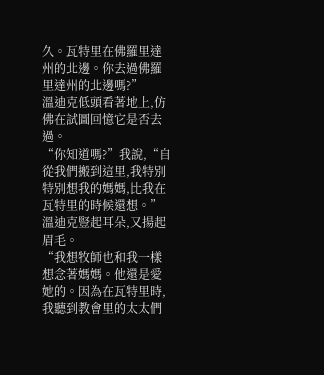久。瓦特里在佛羅里達州的北邊。你去過佛羅里達州的北邊嗎?”
溫迪克低頭看著地上,仿佛在試圖回憶它是否去過。
“你知道嗎?”我說,“自從我們搬到這里,我特別特別想我的媽媽,比我在瓦特里的時候還想。”
溫迪克豎起耳朵,又揚起眉毛。
“我想牧師也和我一樣想念著媽媽。他還是愛她的。因為在瓦特里時,我聽到教會里的太太們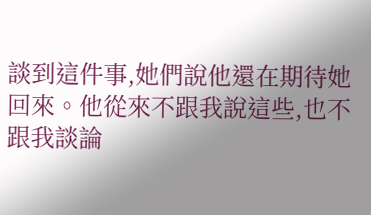談到這件事,她們說他還在期待她回來。他從來不跟我說這些,也不跟我談論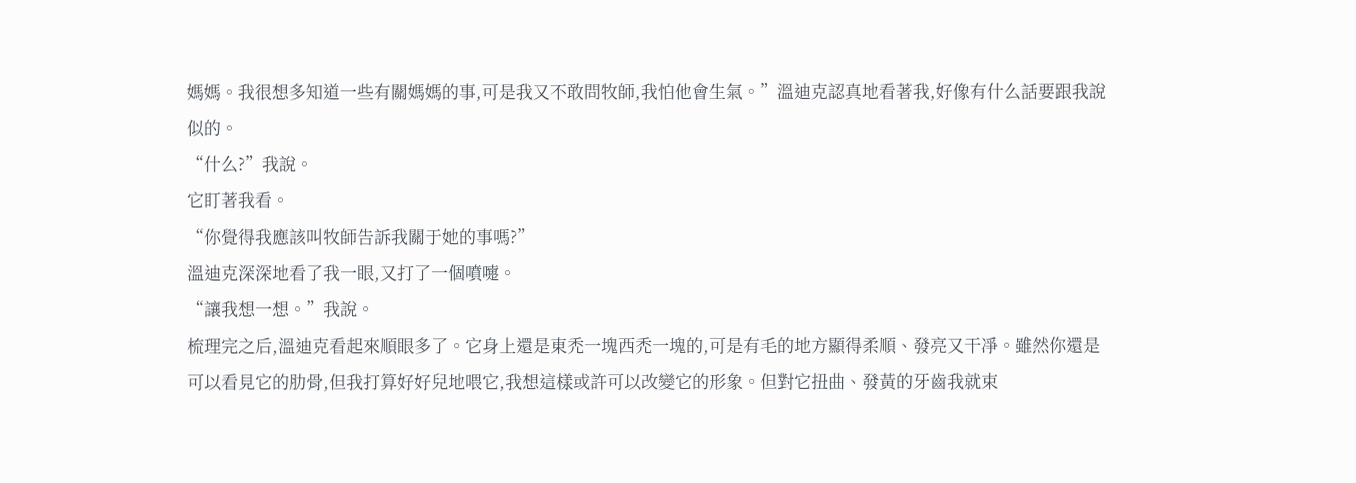媽媽。我很想多知道一些有關媽媽的事,可是我又不敢問牧師,我怕他會生氣。”溫迪克認真地看著我,好像有什么話要跟我說似的。
“什么?”我說。
它盯著我看。
“你覺得我應該叫牧師告訴我關于她的事嗎?”
溫迪克深深地看了我一眼,又打了一個噴嚏。
“讓我想一想。”我說。
梳理完之后,溫迪克看起來順眼多了。它身上還是東禿一塊西禿一塊的,可是有毛的地方顯得柔順、發亮又干凈。雖然你還是可以看見它的肋骨,但我打算好好兒地喂它,我想這樣或許可以改變它的形象。但對它扭曲、發黃的牙齒我就束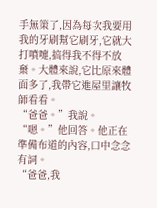手無策了,因為每次我要用我的牙刷幫它刷牙,它就大打噴嚏,搞得我不得不放棄。大體來說,它比原來體面多了,我帶它進屋里讓牧師看看。
“爸爸。”我說。
“嗯。”他回答。他正在準備布道的內容,口中念念有詞。
“爸爸,我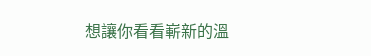想讓你看看嶄新的溫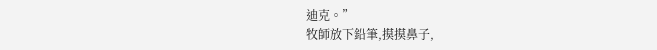迪克。”
牧師放下鉛筆,摸摸鼻子,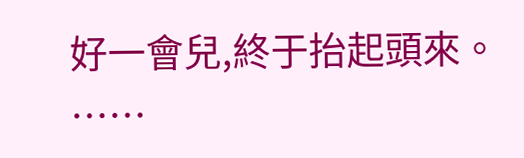好一會兒,終于抬起頭來。
……